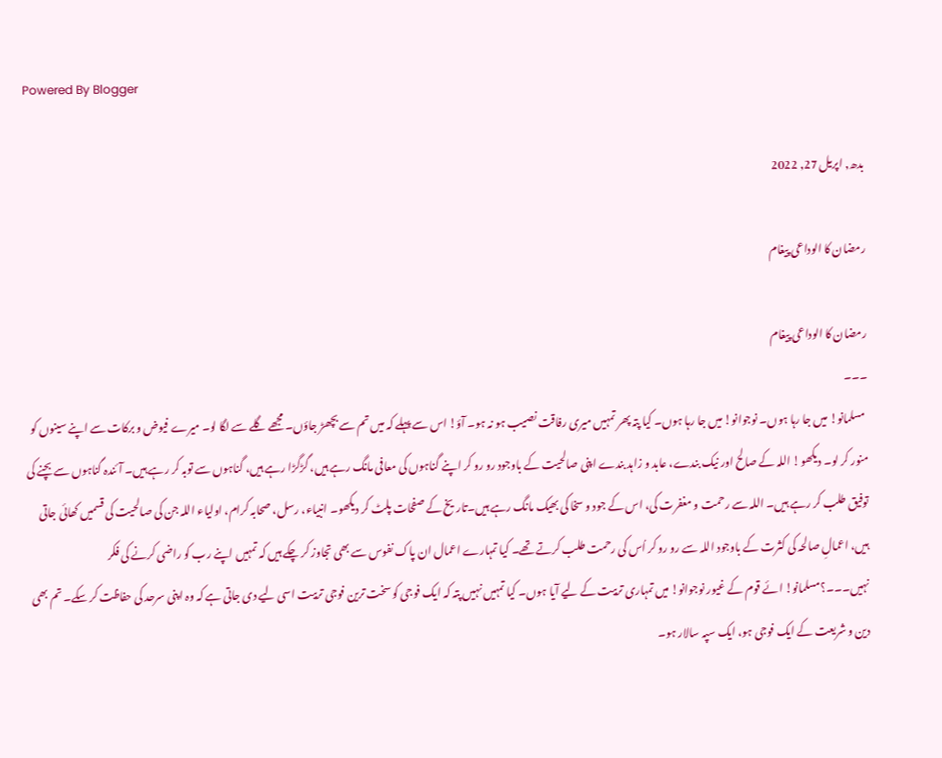Powered By Blogger

بدھ, اپریل 27, 2022

رمضان کا الوداعی پیغام

رمضان کا الوداعی پیغام
۔۔۔
 مسلمانو! میں جا رہا ہوں۔ نوجوانو! میں جا رہا ہوں۔ کیا پتہ پھر تمہیں میری رفاقت نصیب ہو نہ ہو۔ آؤ! اس سے پہلے کہ میں تم سے بچھڑ جاؤں۔ مجھے گلے سے لگا لو۔ میرے فیوض و برکات سے اپنے سینوں کو منور کر لو۔ دیکھو! اللہ کے صالح اور نیک بندے، عابد و زاہد بندے اپنی صالحیت کے باوجود رو رو کر اپنے گناہوں کی معافی مانگ رہے ہیں، گڑگڑا رہے ہیں، گناہوں سے توبہ کر رہے ہیں۔ آئندہ گناہوں سے بچنے کی توفیق طلب کر رہے ہیں۔ اللہ سے رحمت و مغفرت کی، اس کے جود و سخا کی بھیک مانگ رہے ہیں۔تاریخ کے صفحات پلٹ کر دیکھو۔ انبیاء، رسل، صحابہ کرام، اولیاء اللہ جن کی صالحیت کی قسمیں کھائی جاتی ہیں، اعمالِ صالحہ کی کثرت کے باوجود اللہ سے رو رو کر اُس کی رحمت طلب کرتے تھے۔ کیا تمہارے اعمال ان پاک نفوس سے بھی تجاوز کر چکے ہیں کہ تمہیں اپنے رب کو راضی کرنے کی فکر نہیں۔۔۔؟مسلمانو! ائے قوم کے غیور نوجوانو! میں تمہاری تربیت کے لیے آیا ہوں۔ کیا تمہیں نہیں پتہ کہ ایک فوجی کو سخت ترین فوجی تربیت اسی لیے دی جاتی ہے کہ وہ اپنی سرحد کی حفاظت کر سکے۔ تم بھی دین و شریعت کے ایک فوجی ہو، ایک سپہ سالار ہو۔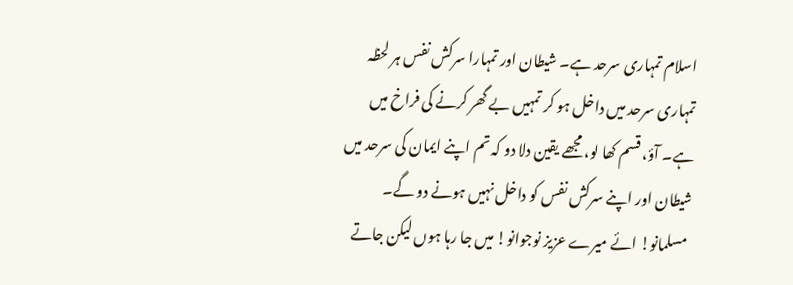اسلام تمہاری سرحد ہے۔ شیطان اور تمہارا سرکش نفس ہر لحظہ تمہاری سرحد میں داخل ہو کر تمہیں بے گھر کرنے کی فراخ میں ہے۔ آؤ، قسم کھا لو، مجھے یقین دلا دو کہ تم اپنے ایمان کی سرحد میں شیطان اور اپنے سرکش نفس کو داخل نہیں ہونے دو گے۔
 مسلمانو! ائے میرے عزیز نوجوانو! میں جا رہا ہوں لیکن جاتے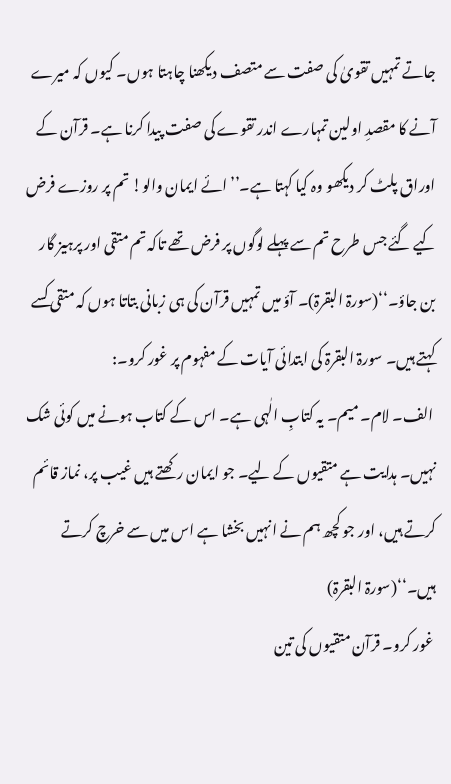جاتے تمہیں تقویٰ کی صفت سے متصف دیکھنا چاہتا ہوں۔ کیوں کہ میرے آنے کا مقصدِ اولین تمہارے اندر تقوے کی صفت پیدا کرنا ہے۔ قرآن کے اوراق پلٹ کر دیکھو وہ کیا کہتا ہے۔’’ائے ایمان والو! تم پر روزے فرض کیے گئے جس طرح تم سے پہلے لوگوں پر فرض تھے تاکہ تم متقی اور پرہیز گار بن جاؤ۔‘‘(سورۃ البقرۃ)۔ آؤ میں تمہیں قرآن کی ہی زبانی بتاتا ہوں کہ متقی کسے کہتے ہیں۔ سورۃ البقرۃ کی ابتدائی آیات کے مفہوم پر غور کرو۔:
 الف۔ لام۔ میم۔ یہ کتابِ الٰہی ہے۔ اس کے کتاب ہونے میں کوئی شک نہیں۔ ہدایت ہے متقیوں کے لیے۔ جو ایمان رکھتے ہیں غیب پر، نماز قائم کرتے ہیں، اور جو کچھ ہم نے انہیں بخشا ہے اس میں سے خرچ کرتے ہیں۔‘‘(سورۃ البقرۃ)
 غور کرو۔ قرآن متقیوں کی تین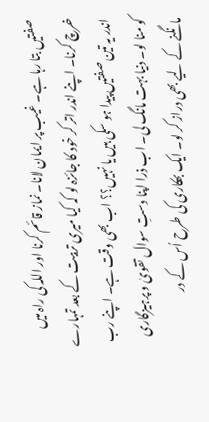صفتیں بتا رہا ہے۔ غیب پر ایمان لانا۔ نماز قائم کرنا اور اللہ کی راہ میں خرچ کرنا۔ اپنے اندر اتر کر خود کا جائزہ لو کہ کیا میری تربیت کے بعد تمہارے اندر یہ تین صفتیں پیدا ہو سکی ہیں یا نہیں؟؟ اب بھی وقت ہے۔ اپنے رب کو منا لو۔ دنیا بہت مانگ لی۔ اب ذرا اپنا دستِ سوال تقویٰ و پرہیزگاری مانگنے کے لیے بھی دراز کر لو۔ ایک بھکاری کی طرح اُس کے در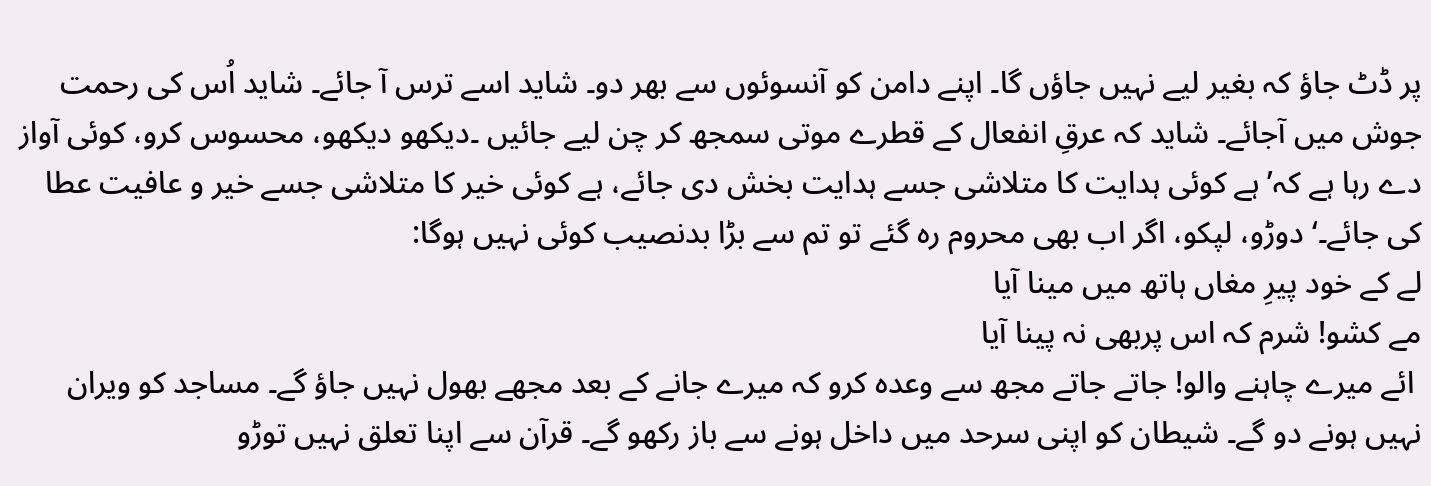پر ڈٹ جاؤ کہ بغیر لیے نہیں جاؤں گا۔ اپنے دامن کو آنسوئوں سے بھر دو۔ شاید اسے ترس آ جائے۔ شاید اُس کی رحمت جوش میں آجائے۔ شاید کہ عرقِ انفعال کے قطرے موتی سمجھ کر چن لیے جائیں ۔دیکھو دیکھو، محسوس کرو، کوئی آواز دے رہا ہے کہ’ ہے کوئی ہدایت کا متلاشی جسے ہدایت بخش دی جائے، ہے کوئی خیر کا متلاشی جسے خیر و عافیت عطا کی جائے۔‘ دوڑو، لپکو، اگر اب بھی محروم رہ گئے تو تم سے بڑا بدنصیب کوئی نہیں ہوگا:
لے کے خود پیرِ مغاں ہاتھ میں مینا آیا
مے کشو! شرم کہ اس پربھی نہ پینا آیا
 ائے میرے چاہنے والو! جاتے جاتے مجھ سے وعدہ کرو کہ میرے جانے کے بعد مجھے بھول نہیں جاؤ گے۔ مساجد کو ویران نہیں ہونے دو گے۔ شیطان کو اپنی سرحد میں داخل ہونے سے باز رکھو گے۔ قرآن سے اپنا تعلق نہیں توڑو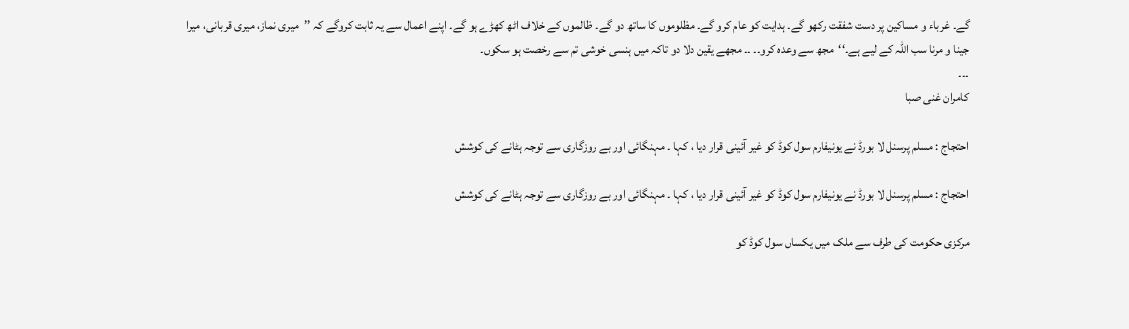گے۔ غرباء و مساکین پر دست شفقت رکھو گے۔ ہدایت کو عام کرو گے۔ مظلوموں کا ساتھ دو گے۔ ظالموں کے خلاف اٹھ کھڑے ہو گے۔ اپنے اعمال سے یہ ثابت کروگے کہ ’’میری نماز، میری قربانی، میرا جینا و مرنا سب اللہ کے لیے ہے۔‘‘مجھ سے وعدہ کرو۔۔ ۔۔ مجھے یقین دلا دو تاکہ میں ہنسی خوشی تم سے رخصت ہو سکوں۔
۔۔۔
کامران غنی صبا

احتجاج : مسلم پرسنل لا بورڈ نے یونیفارم سول کوڈ کو غیر آئینی قرار دیا ، کہا ۔ مہنگائی اور بے روزگاری سے توجہ ہٹانے کی کوشش

احتجاج : مسلم پرسنل لا بورڈ نے یونیفارم سول کوڈ کو غیر آئینی قرار دیا ، کہا ۔ مہنگائی اور بے روزگاری سے توجہ ہٹانے کی کوشش

مرکزی حکومت کی طرف سے ملک میں یکساں سول کوڈ کو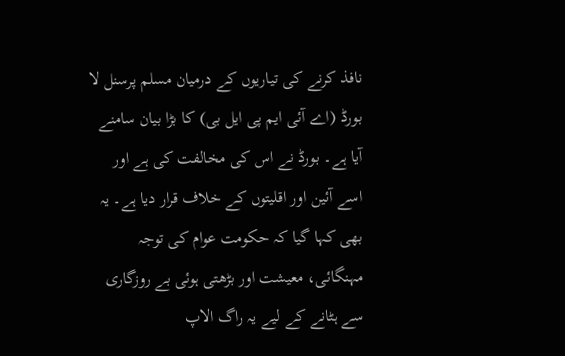نافذ کرنے کی تیاریوں کے درمیان مسلم پرسنل لا بورڈ (اے آئی ایم پی ایل بی) کا بڑا بیان سامنے آیا ہے۔ بورڈ نے اس کی مخالفت کی ہے اور اسے آئین اور اقلیتوں کے خلاف قرار دیا ہے۔ یہ بھی کہا گیا کہ حکومت عوام کی توجہ مہنگائی، معیشت اور بڑھتی ہوئی بے روزگاری سے ہٹانے کے لیے یہ راگ الاپ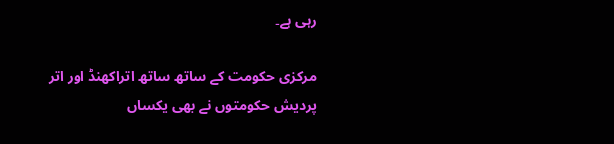رہی ہے۔

مرکزی حکومت کے ساتھ ساتھ اتراکھنڈ اور اتر پردیش حکومتوں نے بھی یکساں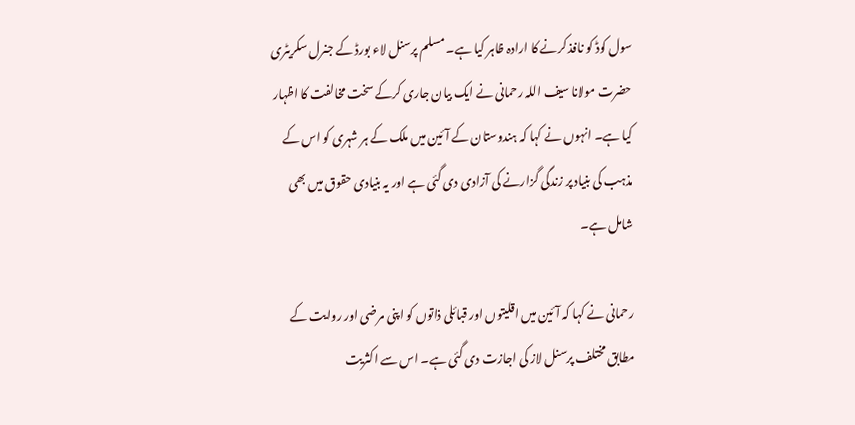سول کوڈ کو نافذ کرنے کا ارادہ ظاہر کیا ہے۔ مسلم پرسنل لاء بورڈ کے جنرل سکریٹری حضرت مولانا سیف اللہ رحمانی نے ایک بیان جاری کرکے سخت مخالفت کا اظہار کیا ہے۔ انہوں نے کہا کہ ہندوستان کے آئین میں ملک کے ہر شہری کو اس کے مذہب کی بنیاد پر زندگی گزارنے کی آزادی دی گئی ہے اور یہ بنیادی حقوق میں بھی شامل ہے۔

رحمانی نے کہا کہ آئین میں اقلیتوں اور قبائلی ذاتوں کو اپنی مرضی اور روایت کے مطابق مختلف پرسنل لاز کی اجازت دی گئی ہے۔ اس سے اکثریت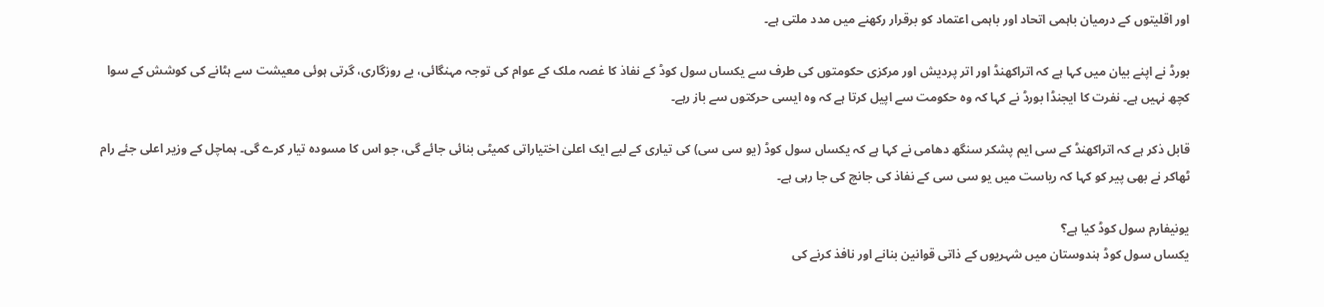اور اقلیتوں کے درمیان باہمی اتحاد اور باہمی اعتماد کو برقرار رکھنے میں مدد ملتی ہے۔

بورڈ نے اپنے بیان میں کہا ہے کہ اتراکھنڈ اور اتر پردیش اور مرکزی حکومتوں کی طرف سے یکساں سول کوڈ کے نفاذ کا غصہ ملک کے عوام کی توجہ مہنگائی، بے روزگاری، گرتی ہوئی معیشت سے ہٹانے کی کوشش کے سوا کچھ نہیں ہے۔ نفرت کا ایجنڈا بورڈ نے کہا کہ وہ حکومت سے اپیل کرتا ہے کہ وہ ایسی حرکتوں سے باز رہے۔

قابل ذکر ہے کہ اتراکھنڈ کے سی ایم پشکر سنگھ دھامی نے کہا ہے کہ یکساں سول کوڈ (یو سی سی) کی تیاری کے لیے ایک اعلیٰ اختیاراتی کمیٹی بنائی جائے گی، جو اس کا مسودہ تیار کرے گی۔ ہماچل کے وزیر اعلی جئے رام ٹھاکر نے بھی پیر کو کہا کہ ریاست میں یو سی سی کے نفاذ کی جانچ کی جا رہی ہے۔

یونیفارم سول کوڈ کیا ہے؟
یکساں سول کوڈ ہندوستان میں شہریوں کے ذاتی قوانین بنانے اور نافذ کرنے کی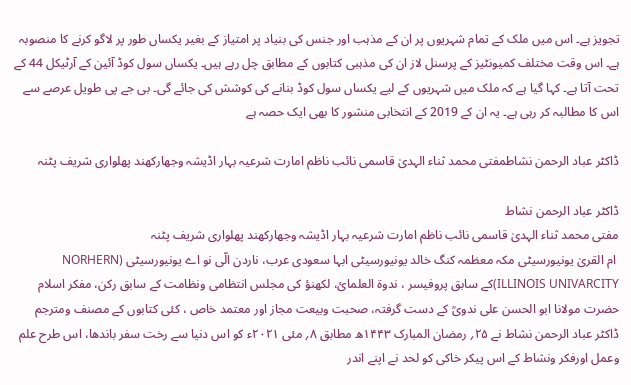تجویز ہے۔ اس میں ملک کے تمام شہریوں پر ان کے مذہب اور جنس کی بنیاد پر امتیاز کے بغیر یکساں طور پر لاگو کرنے کا منصوبہ ہے۔ اس وقت مختلف کمیونٹیز کے پرسنل لاز ان کی مذہبی کتابوں کے مطابق چل رہے ہیں۔ یکساں سول کوڈ آئین کے آرٹیکل 44 کے تحت آتا ہے۔ کہا گیا ہے کہ ملک میں شہریوں کے لیے یکساں سول کوڈ بنانے کی کوشش کی جائے گی۔ بی جے پی طویل عرصے سے اس کا مطالبہ کر رہی ہے۔ یہ ان کے 2019 کے انتخابی منشور کا بھی ایک حصہ ہے

ڈاکٹر عباد الرحمن نشاطمفتی محمد ثناء الہدیٰ قاسمی نائب ناظم امارت شرعیہ بہار اڈیشہ وجھارکھند پھلواری شریف پٹنہ

ڈاکٹر عباد الرحمن نشاط
مفتی محمد ثناء الہدیٰ قاسمی نائب ناظم امارت شرعیہ بہار اڈیشہ وجھارکھند پھلواری شریف پٹنہ
 ام القریٰ یونیورسیٹی مکہ معظمہ کنگ خالد یونیورسیٹی ابہا سعودی عرب، ناردن الّی نو اے یونیورسیٹی (NORHERN ILLINOIS UNIVARCITY)کے سابق پروفیسر ، ندوۃ العلمائ، لکھنؤ کی مجلس انتظامی ونظامت کے سابق رکن، مفکر اسلام حضرت مولانا ابو الحسن علی ندویؒ کے دست گرفتہ، صحبت وبیعت مجاز اور معتمد خاص ، کئی کتابوں کے مصنف ومترجم ڈاکٹر عباد الرحمن نشاط نے ۲۵؍ رمضان المبارک ۱۴۴۳ھ مطابق ۸؍ مئی ۲۰۲۱ء کو اس دنیا سے رخت سفر باندھا، اس طرح علم وعمل اورفکر ونشاط کے اس پیکر خاکی کو لحد نے اپنے اندر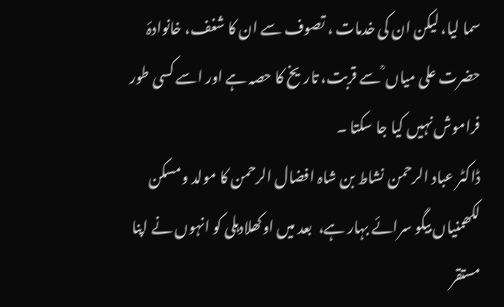سما لیا، لیکن ان کی خدمات ، تصوف سے ان کا شغف، خانوادۂ حضرت علی میاں ؒ سے قربت، تاریخ کا حصہ ہے اور اسے کسی طور فراموش نہیں کیا جا سکتا ۔
ڈاکٹر عباد الرحمن نشاط بن شاہ افضال الرحمن کا مولد ومسکن لکھمنیاں بیگو سرائے بہار ہے،  بعد میں اوکھلادہلی کو انہوں نے اپنا مستقر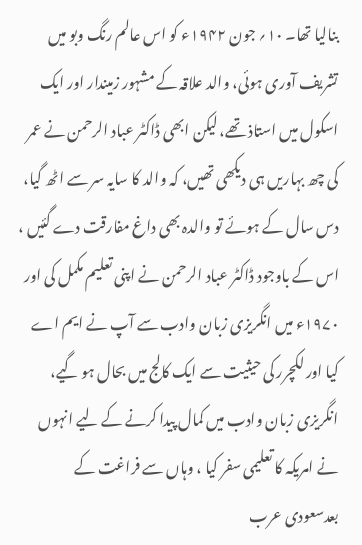بنالیا تھا۔ ۱۰؍ جون ۱۹۴۲ء کو اس عالم رنگ وبو میں تشریف آوری ہوئی، والد علاقہ کے مشہور زمیندار اور ایک اسکول میں استاذ تھے، لیکن ابھی ڈاکٹر عباد الرحمن نے عمر کی چھ بہاریں ہی دیکھی تھیں، کہ والد کا سایہ سر سے اٹھ گیا، دس سال کے ہوئے تو والدہ بھی داغ مفارقت دے گئیں ، اس کے باوجود ڈاکٹر عباد الرحمن نے اپنی تعلیم مکمل کی اور ۱۹۷۰ء میں انگریزی زبان وادب سے آپ نے ایم اے کیا اور لکچرر کی حیثیت سے ایک کالج میں بحال ہو گیے، انگریزی زبان وادب میں کمال پیدا کرنے کے لیے انہوں نے امریکہ کا تعلیمی سفر کیا ، وہاں سے فراغت کے بعدسعودی عرب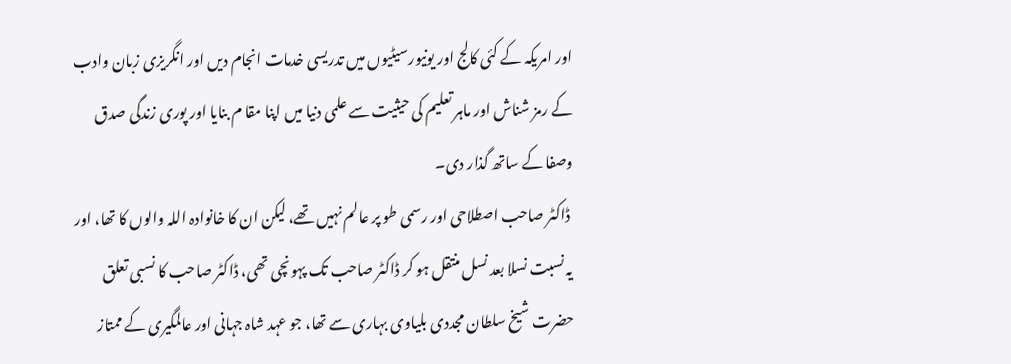اور امریکہ کے کئی کالج اور یونیورسیٹیوں میں تدریسی خدمات انجام دیں اور انگریزی زبان وادب کے رمز شناش اور ماہر تعلیم کی حیثیت سے علمی دنیا میں اپنا مقا م بنایا اور پوری زندگی صدق وصفا کے ساتھ گذار دی۔
 ڈاکٹر صاحب اصطلاحی اور رسمی طو پر عالم نہیں تھے، لیکن ان کا خانوادہ اللہ والوں کا تھا، اور یہ نسبت نسلا بعد نسل منتقل ہو کر ڈاکٹر صاحب تک پہونچی تھی، ڈاکٹر صاحب کا نسبی تعلق حضرت شیخ سلطان مجددی بلیاوی بہاری سے تھا، جو عہد شاہ جہانی اور عالمگیری کے ممتاز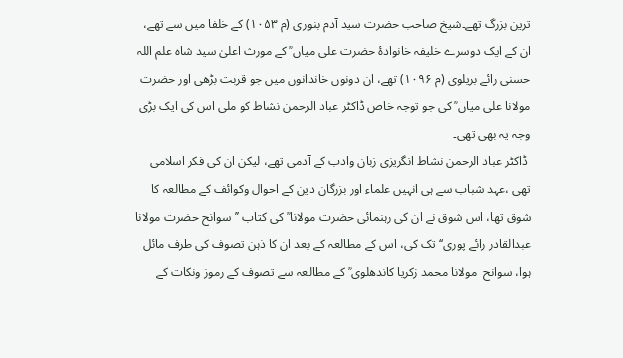ترین بزرگ تھے۔شیخ صاحب حضرت سید آدم بنوری (م ۱۰۵۳) کے خلفا میں سے تھے، ان کے ایک دوسرے خلیفہ خانوادۂ حضرت علی میاں ؒ کے مورث اعلیٰ سید شاہ علم اللہ حسنی رائے بریلوی (م ۱۰۹۶) تھے، ان دونوں خاندانوں میں جو قربت بڑھی اور حضرت مولانا علی میاں ؒ کی جو توجہ خاص ڈاکٹر عباد الرحمن نشاط کو ملی اس کی ایک بڑی وجہ یہ بھی تھی۔
 ڈاکٹر عباد الرحمن نشاط انگریزی زبان وادب کے آدمی تھے، لیکن ان کی فکر اسلامی تھی ،عہد شباب سے ہی انہیں علماء اور بزرگان دین کے احوال وکوائف کے مطالعہ کا شوق تھا، اس شوق نے ان کی رہنمائی حضرت مولانا ؒ کی کتاب ’’سوانح حضرت مولانا عبدالقادر رائے پوری‘‘ تک کی، اس کے مطالعہ کے بعد ان کا ذہن تصوف کی طرف مائل ہوا، سوانح  مولانا محمد زکریا کاندھلوی ؒ کے مطالعہ سے تصوف کے رموز ونکات کے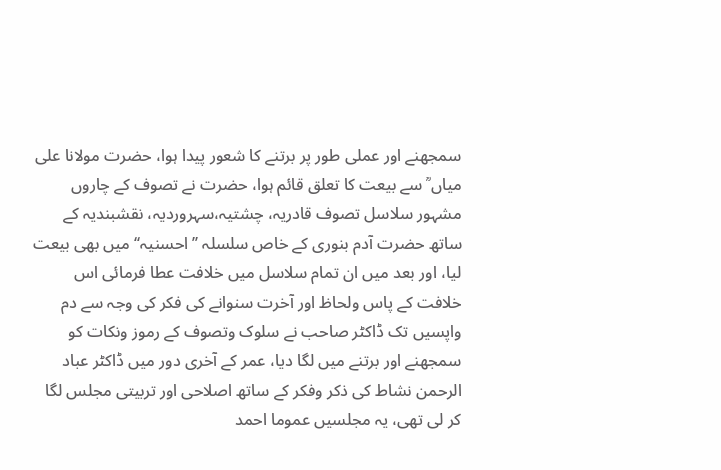سمجھنے اور عملی طور پر برتنے کا شعور پیدا ہوا، حضرت مولانا علی میاں ؒ سے بیعت کا تعلق قائم ہوا، حضرت نے تصوف کے چاروں مشہور سلاسل تصوف قادریہ، چشتیہ،سہروردیہ، نقشبندیہ کے ساتھ حضرت آدم بنوری کے خاص سلسلہ ’’احسنیہ‘‘ میں بھی بیعت لیا، اور بعد میں ان تمام سلاسل میں خلافت عطا فرمائی اس خلافت کے پاس ولحاظ اور آخرت سنوانے کی فکر کی وجہ سے دم واپسیں تک ڈاکٹر صاحب نے سلوک وتصوف کے رموز ونکات کو سمجھنے اور برتنے میں لگا دیا، عمر کے آخری دور میں ڈاکٹر عباد الرحمن نشاط کی ذکر وفکر کے ساتھ اصلاحی اور تربیتی مجلس لگا کر لی تھی، یہ مجلسیں عموما احمد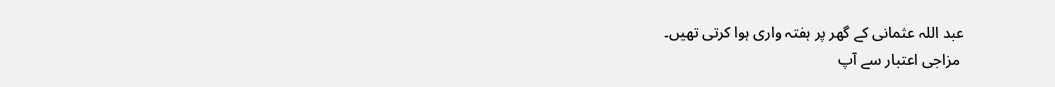عبد اللہ عثمانی کے گھر پر ہفتہ واری ہوا کرتی تھیں۔
 مزاجی اعتبار سے آپ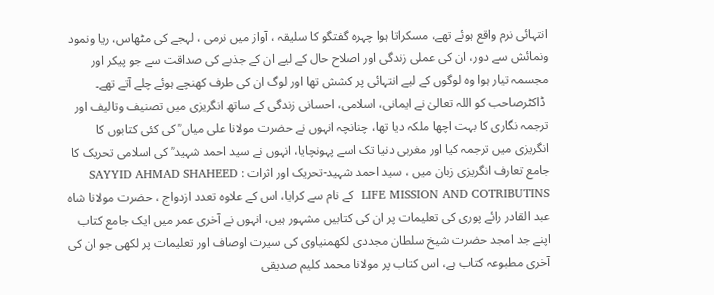انتہائی نرم واقع ہوئے تھے، مسکراتا ہوا چہرہ گفتگو کا سلیقہ ، آواز میں نرمی ، لہجے کی مٹھاس، ریا ونمود ونمائش سے دور، ان کی عملی زندگی اور اصلاح حال کے لیے ان کے جذبے کی صداقت سے جو پیکر اور مجسمہ تیار ہوا وہ لوگوں کے لیے انتہائی پر کشش تھا اور لوگ ان کی طرف کھنچے ہوئے چلے آتے تھے۔
 ڈاکٹرصاحب کو اللہ تعالیٰ نے ایمانی، اسلامی، احسانی زندگی کے ساتھ انگریزی میں تصنیف وتالیف اور ترجمہ نگاری کا بہت اچھا ملکہ دیا تھا، چنانچہ انہوں نے حضرت مولانا علی میاں ؒ کی کئی کتابوں کا انگریزی میں ترجمہ کیا اور مغربی دنیا تک اسے پہونچایا، انہوں نے سید احمد شہید ؒ کی اسلامی تحریک کا جامع تعارف انگریزی زبان میں ، سید احمد شہید-تحریک اور اثرات SAYYID AHMAD SHAHEED : LIFE MISSION AND COTRIBUTINS  کے نام سے کرایا، اس کے علاوہ تعدد ازدواج ، حضرت مولانا شاہ عبد القادر رائے پوری کی تعلیمات پر ان کی کتابیں مشہور ہیں، انہوں نے آخری عمر میں ایک جامع کتاب اپنے جد امجد حضرت شیخ سلطان مجددی لکھمنیاوی کی سیرت اوصاف اور تعلیمات پر لکھی جو ان کی آخری مطبوعہ کتاب ہے، اس کتاب پر مولانا محمد کلیم صدیقی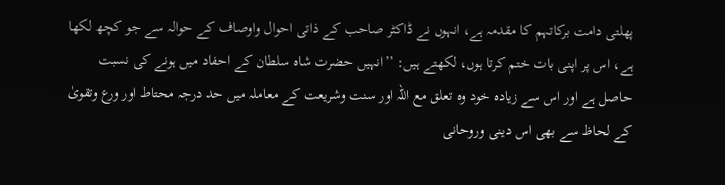پھلتی دامت برکاتہم کا مقدمہ ہے، انہوں نے ڈاکٹر صاحب کے ذاتی احوال واوصاف کے حوالہ سے جو کچھ لکھا ہے، اس پر اپنی بات ختم کرتا ہوں، لکھتے ہیں: ’’انہیں حضرت شاہ سلطان کے احفاد میں ہونے کی نسبت حاصل ہے اور اس سے زیادہ خود وہ تعلق مع اللہ اور سنت وشریعت کے معاملہ میں حد درجہ محتاط اور ورع وتقویٰ کے لحاظ سے بھی اس دینی وروحانی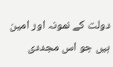دولت کے نمونہ اور امین ہیں جو اس مجددی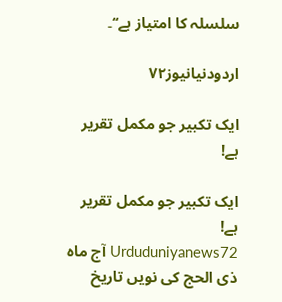سلسلہ کا امتیاز ہے‘‘۔

اردودنیانیوز۷۲

ایک تکبیر جو مکمل تقریر ہے!

ایک تکبیر جو مکمل تقریر ہے!                   Urduduniyanews72 آج ماہ ذی الحج کی نویں تاریخ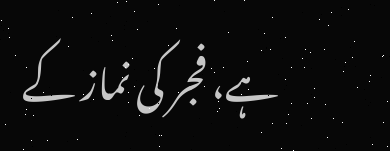ہے، فجر کی نماز کے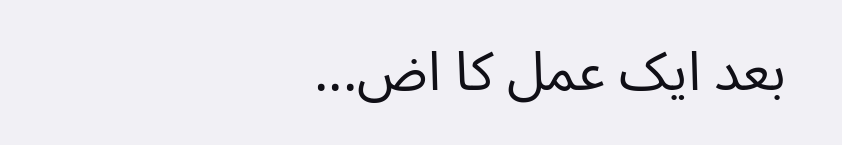بعد ایک عمل کا اض...